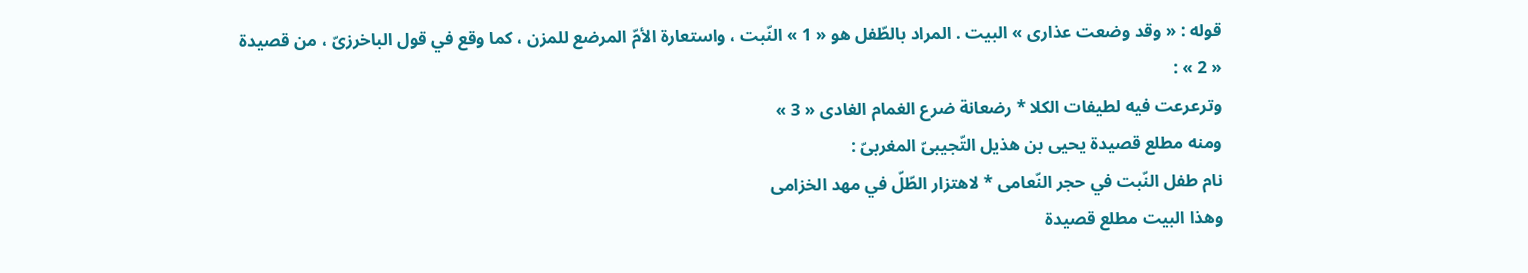قوله : « وقد وضعت عذارى » البيت . المراد بالطّفل هو « 1 » النّبت ، واستعارة الأمّ المرضع للمزن ، كما وقع في قول الباخرزىّ ، من قصيدة « 2 » :
وترعرعت فيه لطيفات الكلا * رضعانة ضرع الغمام الغادى « 3 »
ومنه مطلع قصيدة يحيى بن هذيل التّجيبىّ المغربىّ :
نام طفل النّبت في حجر النّعامى * لاهتزار الطّلّ في مهد الخزامى
وهذا البيت مطلع قصيدة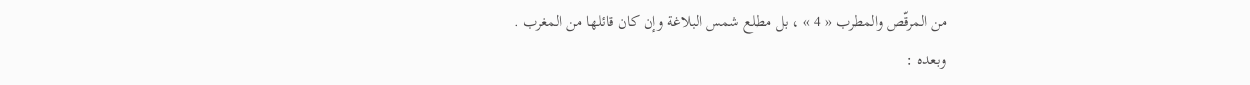من المرقّص والمطرب « 4 » ، بل مطلع شمس البلاغة وإن كان قائلها من المغرب .
وبعده :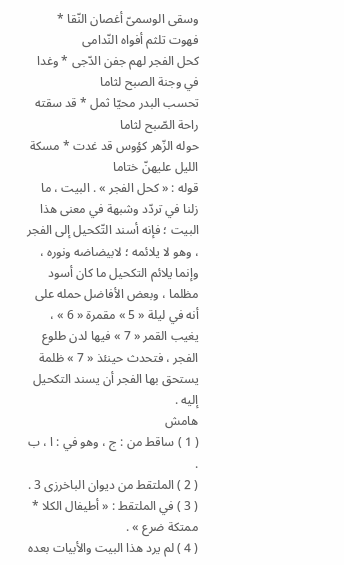وسقى الوسمىّ أغصان النّقا * فهوت تلثم أفواه النّدامى
كحل الفجر لهم جفن الدّجى * وغدا في وجنة الصبح لثاما
تحسب البدر محيّا ثمل * قد سقته راحة الصّبح لثاما
حوله الزّهر كؤوس قد غدت * مسكة الليل عليهنّ ختاما
قوله : « كحل الفجر » . البيت ، ما زلنا في تردّد وشبهة في معنى هذا البيت ؛ فإنه أسند التّكحيل إلى الفجر ، وهو لا يلائمه ؛ لابيضاضه ونوره ، وإنما يلائم التكحيل ما كان أسود مظلما ، وبعض الأفاضل حمله على أنه في ليلة « 5 » مقمرة « 6 » ، يغيب القمر « 7 » فيها لدن طلوع الفجر ، فتحدث حينئذ « 7 » ظلمة يستحق بها الفجر أن يسند التكحيل إليه .
هامش
( 1 ) ساقط من : ج ، وهو في : ا ، ب .
( 2 ) الملتقط من ديوان الباخرزى 3 .
( 3 ) في الملتقط : « أطيفال الكلا * ممتكة ضرع » .
( 4 ) لم يرد هذا البيت والأبيات بعده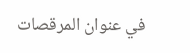في عنوان المرقصات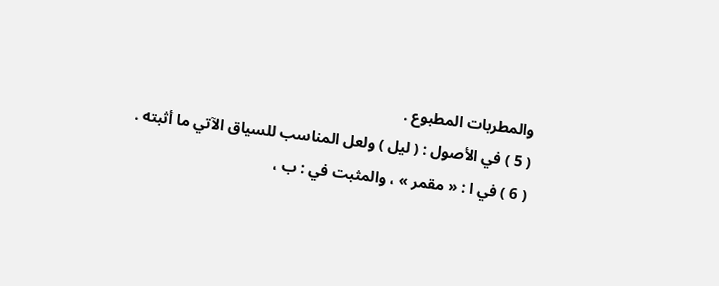والمطربات المطبوع .
( 5 ) في الأصول : ( ليل ) ولعل المناسب للسياق الآتي ما أثبته .
( 6 ) في ا : « مقمر » ، والمثبت في : ب ،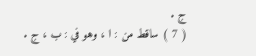ج .
( 7 ) ساقط من : ا ، وهو في : ب ، ج .